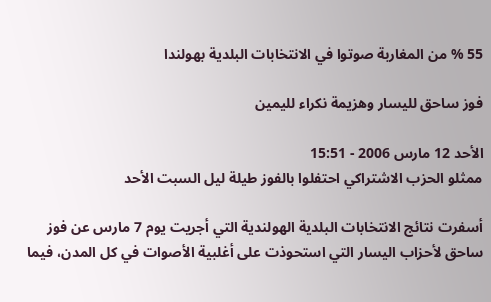55 % من المغاربة صوتوا في الانتخابات البلدية بهولندا

فوز ساحق لليسار وهزيمة نكراء لليمين

الأحد 12 مارس 2006 - 15:51
ممثلو الحزب الاشتراكي احتفلوا بالفوز طيلة ليل السبت الأحد

أسفرت نتائج الانتخابات البلدية الهولندية التي أجريت يوم 7 مارس عن فوز ساحق لأحزاب اليسار التي استحوذت على أغلبية الأصوات في كل المدن، فيما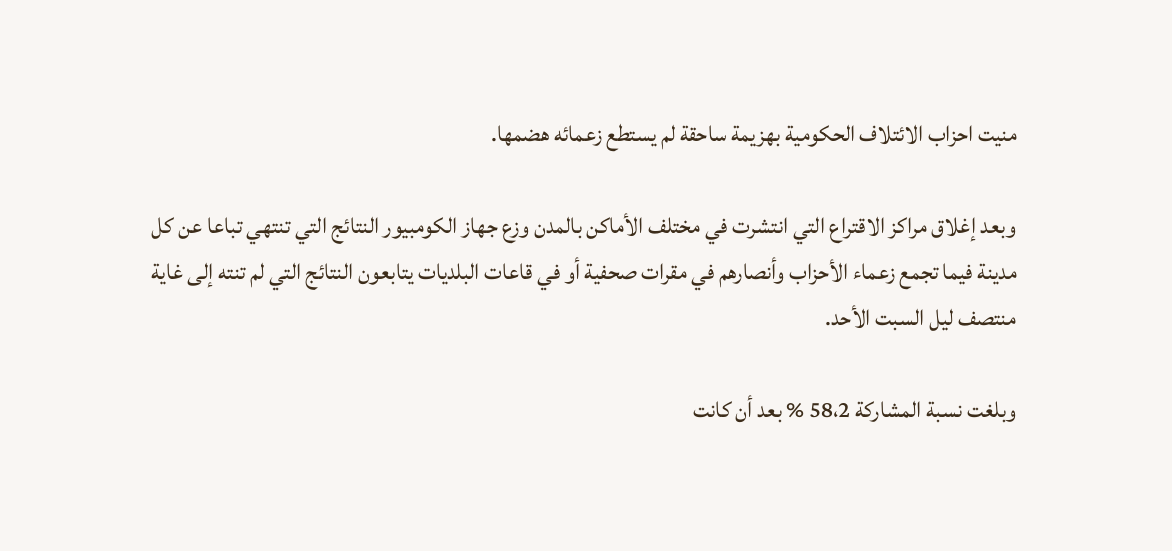منيت احزاب الائتلاف الحكومية بهزيمة ساحقة لم يستطع زعمائه هضمها.

وبعد إغلاق مراكز الاقتراع التي انتشرت في مختلف الأماكن بالمدن وزع جهاز الكومبيور النتائج التي تنتهي تباعا عن كل مدينة فيما تجمع زعماء الأحزاب وأنصارهم في مقرات صحفية أو في قاعات البلديات يتابعون النتائج التي لم تنته إلى غاية منتصف ليل السبت الأحد.

وبلغت نسبة المشاركة 58،2 % بعد أن كانت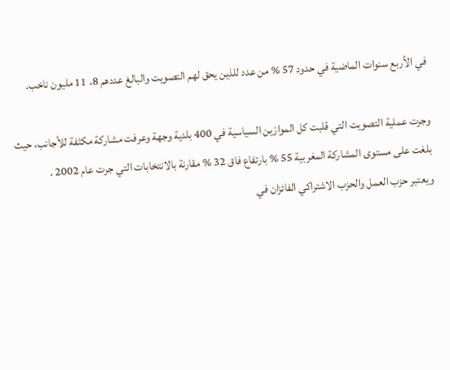في الأربع سنوات الماضية في حدود 57 % من عدد للذين يحق لهم التصويت والبالغ عددهم 8، 11 مليون ناخب.

وجرت عملية التصويت التي قلبت كل الموازين السياسية في 400 بلدية وجهة وعرفت مشاركة مكثفة للأجانب، حيث بلغت على مستوى المشاركة المغربية 55 % بارتفاع فاق 32 % مقارنة بالانتخابات التي جرت عام 2002 .
ويعتبر حزب العمل والحزب الاشتراكي الفائزان في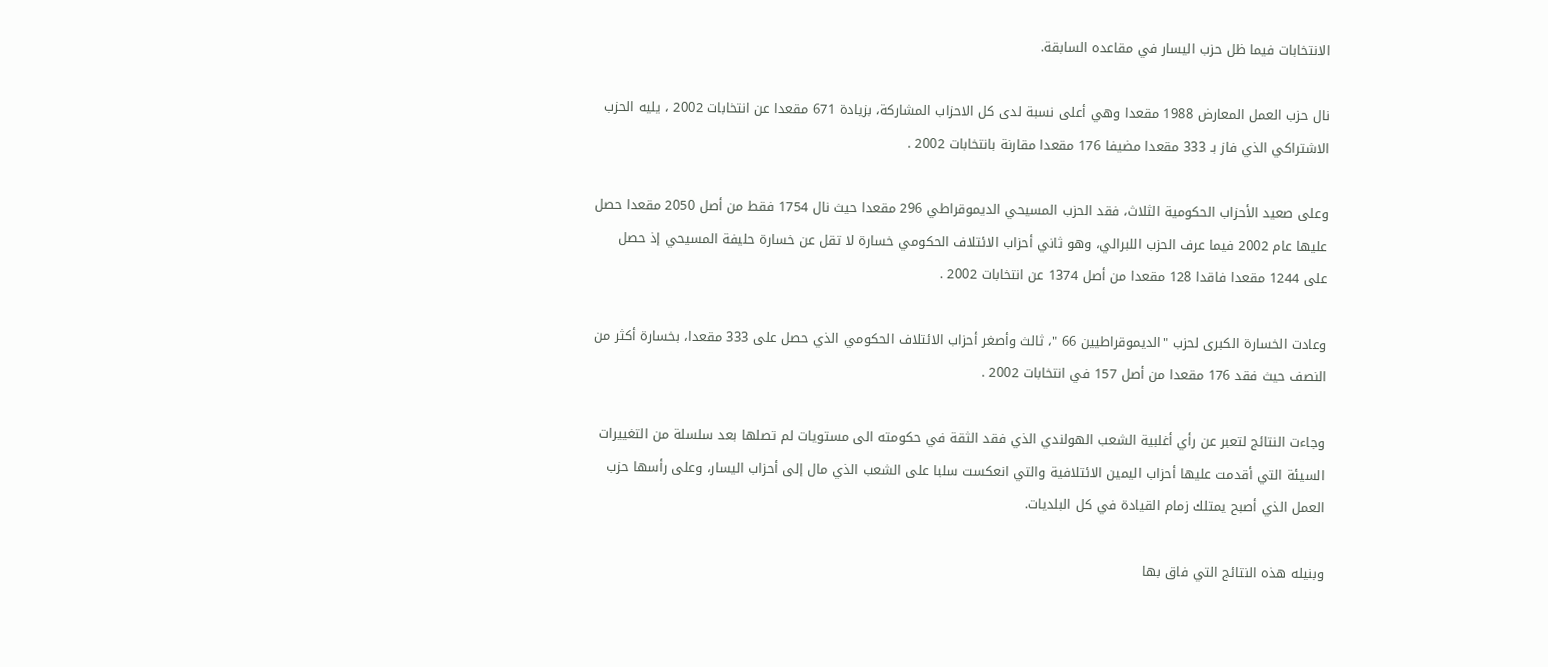الانتخابات فيما ظل حزب اليسار في مقاعده السابقة.

نال حزب العمل المعارض 1988 مقعدا وهي أعلى نسبة لدى كل الاحزاب المشاركة، بزيادة 671 مقعدا عن انتخابات 2002 ، يليه الحزب الاشتراكي الذي فاز بـ 333 مقعدا مضيفا 176 مقعدا مقارنة بانتخابات 2002 .

وعلى صعيد الأحزاب الحكومية الثلاث، فقد الحزب المسيحي الديموقراطي 296 مقعدا حيث نال 1754 فقط من أصل 2050 مقعدا حصل عليها عام 2002 فيما عرف الحزب اللبرالي، وهو ثاني أحزاب الائتلاف الحكومي خسارة لا تقل عن خسارة حليفة المسيحي إذ حصل على 1244 مقعدا فاقدا 128 مقعدا من أصل 1374 عن انتخابات 2002 .

وعادت الخسارة الكبرى لحزب "الديموقراطيين 66 "، ثالث وأصغر أحزاب الائتلاف الحكومي الذي حصل على 333 مقعدا، بخسارة أكثر من النصف حيث فقد 176 مقعدا من أصل 157 في انتخابات 2002 .

وجاءت النتائج لتعبر عن رأي أغلبية الشعب الهولندي الذي فقد الثقة في حكومته الى مستويات لم تصلها بعد سلسلة من التغييرات السيئة التي أقدمت عليها أحزاب اليمين الائتلافية والتي انعكست سلبا على الشعب الذي مال إلى أحزاب اليسار، وعلى رأسها حزب العمل الذي أصبح يمتلك زمام القيادة في كل البلديات.

وبنيله هذه النتائج التي فاق بها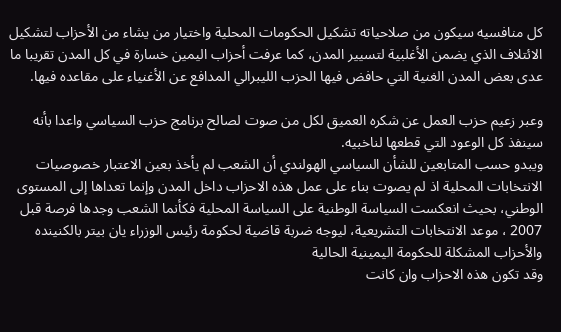كل منافسيه سيكون من صلاحياته تشكيل الحكومات المحلية واختيار من يشاء من الأحزاب لتشكيل الائتلاف الذي يضمن الأغلبية لتسيير المدن، كما عرفت أحزاب اليمين خسارة في كل المدن تقريبا ما عدى بعض المدن الغنية التي حافض فيها الحزب الليبرالي المدافع عن الأغنياء على مقاعده فيها.

وعبر زعيم حزب العمل عن شكره العميق لكل من صوت لصالح برنامج حزب السياسي واعدا بأنه سينفذ كل الوعود التي قطعها لناخبيه.
ويبدو حسب المتابعين للشأن السياسي الهولندي أن الشعب لم يأخذ بعين الاعتبار خصوصيات الانتخابات المحلية اذ لم يصوت بناء على عمل هذه الاحزاب داخل المدن وإنما تعداها إلى المستوى الوطني، بحيث انعكست السياسة الوطنية على السياسة المحلية فكأنما الشعب وجدها فرصة قبل 2007 ، موعد الانتخابات التشريعية، ليوجه ضربة قاضية لحكومة رئيس الوزراء يان بيتر بالكنينده والأحزاب المشكلة للحكومة اليمينية الحالية
وقد تكون هذه الاحزاب وان كانت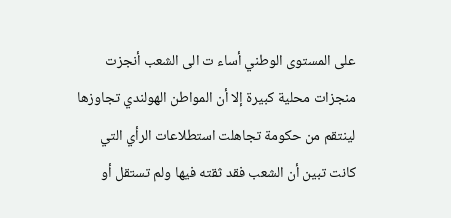على المستوى الوطني أساء ت الى الشعب أنجزت منجزات محلية كبيرة إلا أن المواطن الهولندي تجاوزها لينتقم من حكومة تجاهلت استطلاعات الرأي التي كانت تبين أن الشعب فقد ثقته فيها ولم تستقل أو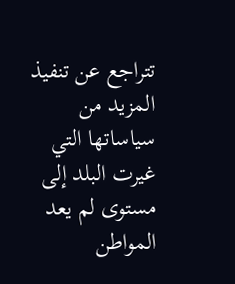تتراجع عن تنفيذ المزيد من سياساتها التي غيرت البلد إلى مستوى لم يعد المواطن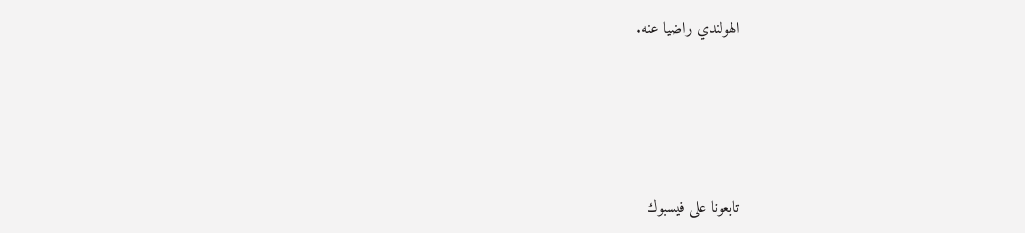الهولندي راضيا عنه.




تابعونا على فيسبوك